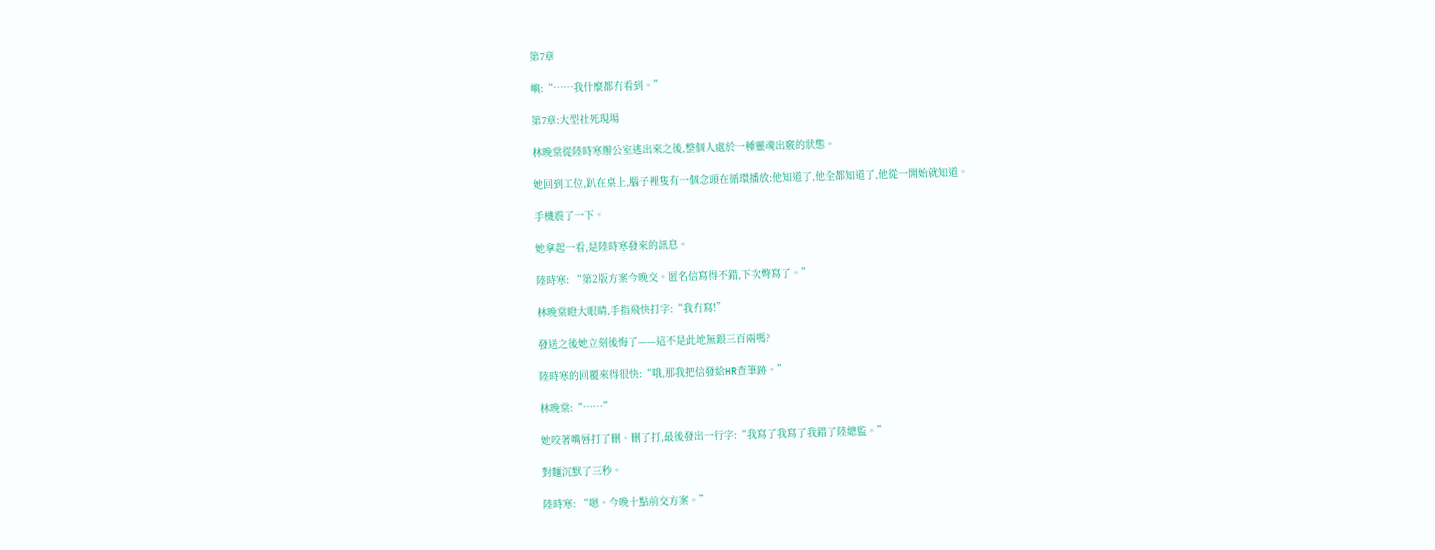第7章

嶼:“……我什麼都冇看到。”

第7章:大型社死現場

林晚棠從陸時寒辦公室逃出來之後,整個人處於一種靈魂出竅的狀態。

她回到工位,趴在桌上,腦子裡隻有一個念頭在循環播放:他知道了,他全都知道了,他從一開始就知道。

手機震了一下。

她拿起一看,是陸時寒發來的訊息。

陸時寒: “第2版方案今晚交。匿名信寫得不錯,下次彆寫了。”

林晚棠瞪大眼睛,手指飛快打字:“我冇寫!”

發送之後她立刻後悔了——這不是此地無銀三百兩嗎?

陸時寒的回覆來得很快:“哦,那我把信發給HR查筆跡。”

林晚棠:“……”

她咬著嘴唇打了刪、刪了打,最後發出一行字:“我寫了我寫了我錯了陸總監。”

對麵沉默了三秒。

陸時寒: “嗯。今晚十點前交方案。”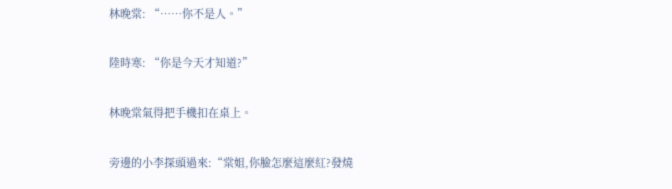林晚棠: “……你不是人。”

陸時寒: “你是今天才知道?”

林晚棠氣得把手機扣在桌上。

旁邊的小李探頭過來:“棠姐,你臉怎麼這麼紅?發燒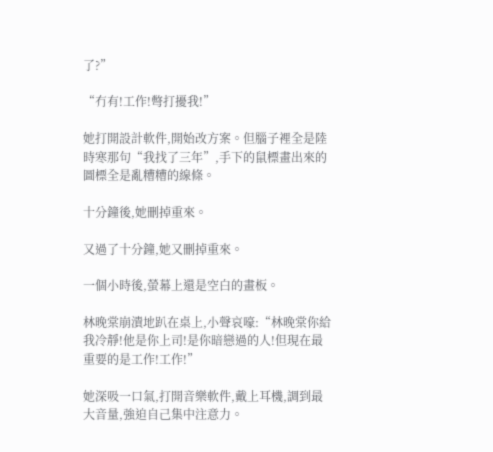了?”

“冇有!工作!彆打擾我!”

她打開設計軟件,開始改方案。但腦子裡全是陸時寒那句“我找了三年”,手下的鼠標畫出來的圖標全是亂糟糟的線條。

十分鐘後,她刪掉重來。

又過了十分鐘,她又刪掉重來。

一個小時後,螢幕上還是空白的畫板。

林晚棠崩潰地趴在桌上,小聲哀嚎:“林晚棠你給我冷靜!他是你上司!是你暗戀過的人!但現在最重要的是工作!工作!”

她深吸一口氣,打開音樂軟件,戴上耳機,調到最大音量,強迫自己集中注意力。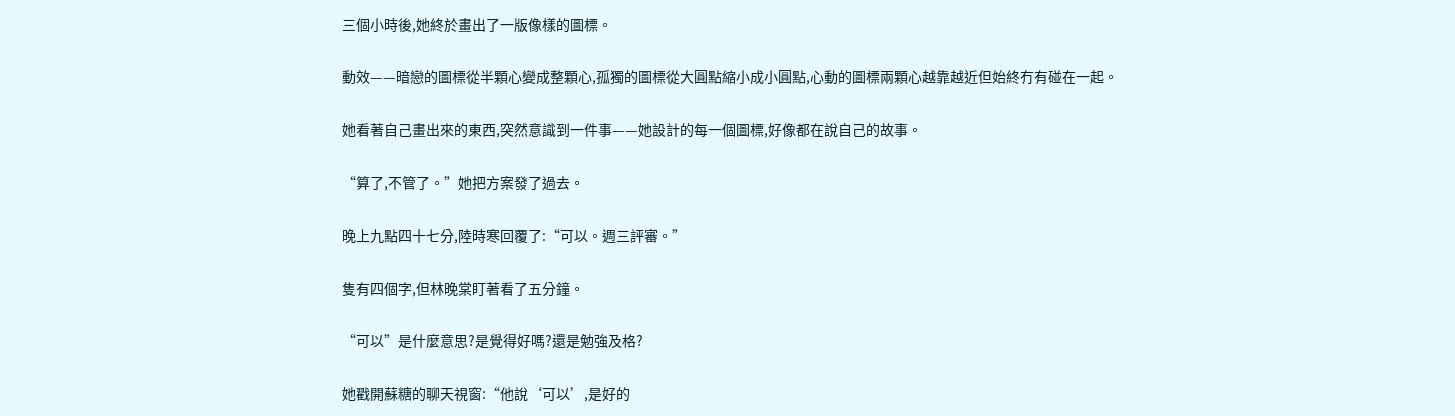三個小時後,她終於畫出了一版像樣的圖標。

動效——暗戀的圖標從半顆心變成整顆心,孤獨的圖標從大圓點縮小成小圓點,心動的圖標兩顆心越靠越近但始終冇有碰在一起。

她看著自己畫出來的東西,突然意識到一件事——她設計的每一個圖標,好像都在說自己的故事。

“算了,不管了。”她把方案發了過去。

晚上九點四十七分,陸時寒回覆了:“可以。週三評審。”

隻有四個字,但林晚棠盯著看了五分鐘。

“可以”是什麼意思?是覺得好嗎?還是勉強及格?

她戳開蘇糖的聊天視窗:“他說‘可以’,是好的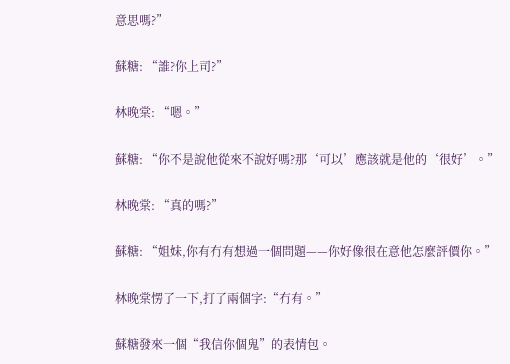意思嗎?”

蘇糖: “誰?你上司?”

林晚棠: “嗯。”

蘇糖: “你不是說他從來不說好嗎?那‘可以’應該就是他的‘很好’。”

林晚棠: “真的嗎?”

蘇糖: “姐妹,你有冇有想過一個問題——你好像很在意他怎麼評價你。”

林晚棠愣了一下,打了兩個字:“冇有。”

蘇糖發來一個“我信你個鬼”的表情包。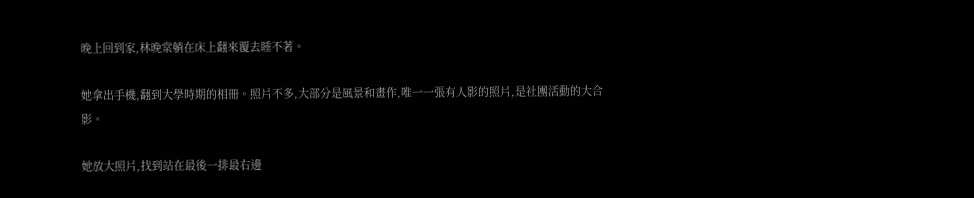晚上回到家,林晚棠躺在床上翻來覆去睡不著。

她拿出手機,翻到大學時期的相冊。照片不多,大部分是風景和畫作,唯一一張有人影的照片,是社團活動的大合影。

她放大照片,找到站在最後一排最右邊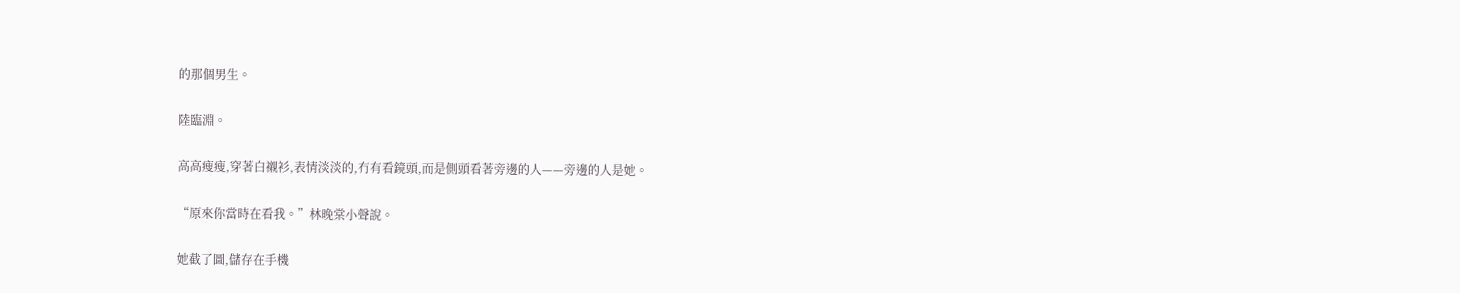的那個男生。

陸臨淵。

高高瘦瘦,穿著白襯衫,表情淡淡的,冇有看鏡頭,而是側頭看著旁邊的人——旁邊的人是她。

“原來你當時在看我。”林晚棠小聲說。

她截了圖,儲存在手機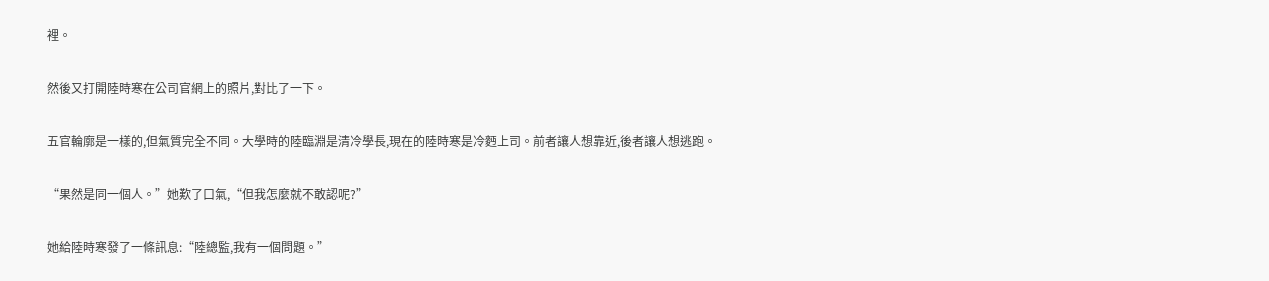裡。

然後又打開陸時寒在公司官網上的照片,對比了一下。

五官輪廓是一樣的,但氣質完全不同。大學時的陸臨淵是清冷學長,現在的陸時寒是冷麪上司。前者讓人想靠近,後者讓人想逃跑。

“果然是同一個人。”她歎了口氣,“但我怎麼就不敢認呢?”

她給陸時寒發了一條訊息:“陸總監,我有一個問題。”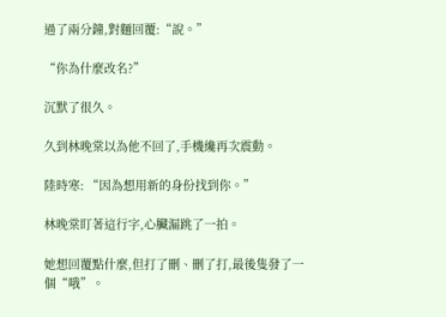過了兩分鐘,對麵回覆:“說。”

“你為什麼改名?”

沉默了很久。

久到林晚棠以為他不回了,手機纔再次震動。

陸時寒: “因為想用新的身份找到你。”

林晚棠盯著這行字,心臟漏跳了一拍。

她想回覆點什麼,但打了刪、刪了打,最後隻發了一個“哦”。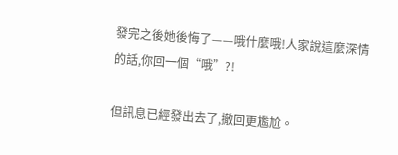發完之後她後悔了——哦什麼哦!人家說這麼深情的話,你回一個“哦”?!

但訊息已經發出去了,撤回更尷尬。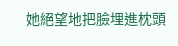她絕望地把臉埋進枕頭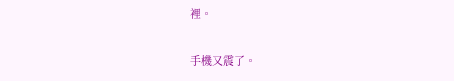裡。

手機又震了。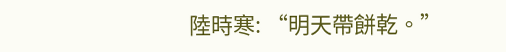陸時寒: “明天帶餅乾。”